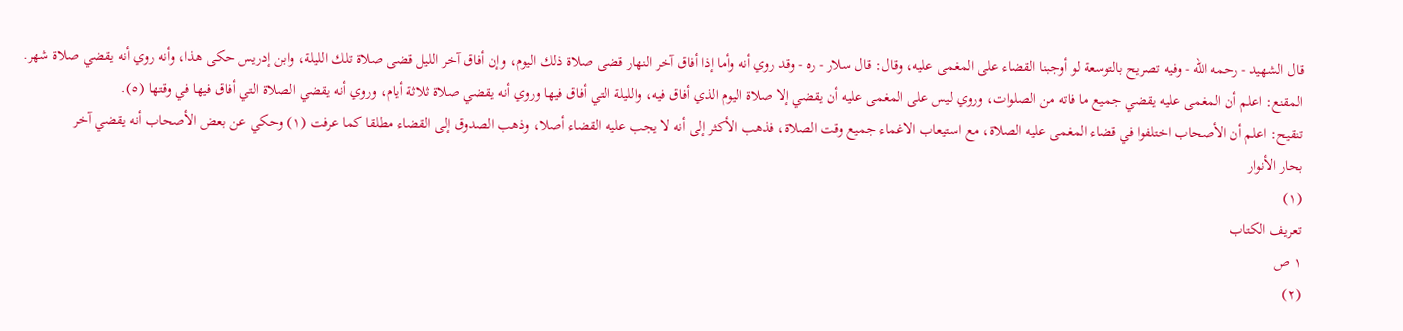قال الشهيد - رحمه الله - وفيه تصريح بالتوسعة لو أوجبنا القضاء على المغمى عليه، وقال: قال سلار - ره - وقد روي أنه وأما إذا أفاق آخر النهار قضى صلاة ذلك اليوم، وإن أفاق آخر الليل قضى صلاة تلك الليلة، وابن إدريس حكى هذا، وأنه روي أنه يقضي صلاة شهر.
المقنع: اعلم أن المغمى عليه يقضي جميع ما فاته من الصلوات، وروي ليس على المغمى عليه أن يقضي إلا صلاة اليوم الذي أفاق فيه، والليلة التي أفاق فيها وروي أنه يقضي صلاة ثلاثة أيام، وروي أنه يقضي الصلاة التي أفاق فيها في وقتها (٥).
تنقيح: اعلم أن الأصحاب اختلفوا في قضاء المغمى عليه الصلاة، مع استيعاب الاغماء جميع وقت الصلاة، فذهب الأكثر إلى أنه لا يجب عليه القضاء أصلا، وذهب الصدوق إلى القضاء مطلقا كما عرفت (١) وحكي عن بعض الأصحاب أنه يقضي آخر
بحار الأنوار
(١)
تعريف الكتاب
١ ص
(٢)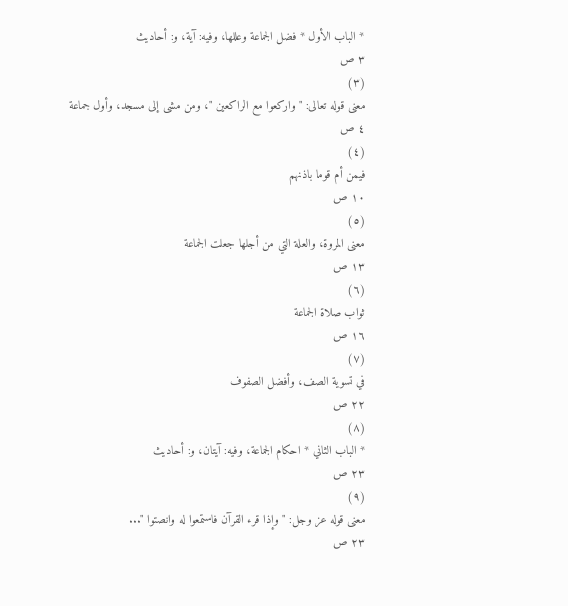* الباب الأول * فضل الجماعة وعللها، وفيه: آية، و: أحاديث
٣ ص
(٣)
معنى قوله تعالى: " واركعوا مع الراكعين "، ومن مشى إلى مسجد، وأول جماعة
٤ ص
(٤)
فيمن أم قوما باذنهم
١٠ ص
(٥)
معنى المروة، والعلة التي من أجلها جعلت الجماعة
١٣ ص
(٦)
ثواب صلاة الجماعة
١٦ ص
(٧)
في تسوية الصف، وأفضل الصفوف
٢٢ ص
(٨)
* الباب الثاني * احكام الجماعة، وفيه: آيتان، و: أحاديث
٢٣ ص
(٩)
معنى قوله عز وجل: " وإذا قرء القرآن فاستمعوا له وانصتوا "...
٢٣ ص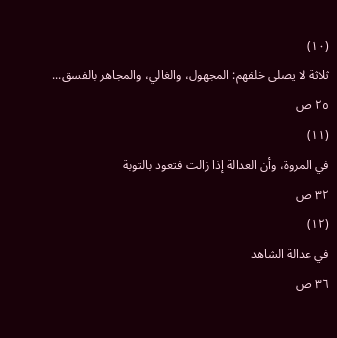(١٠)
ثلاثة لا يصلى خلفهم: المجهول، والغالي، والمجاهر بالفسق...
٢٥ ص
(١١)
في المروة، وأن العدالة إذا زالت فتعود بالتوبة
٣٢ ص
(١٢)
في عدالة الشاهد
٣٦ ص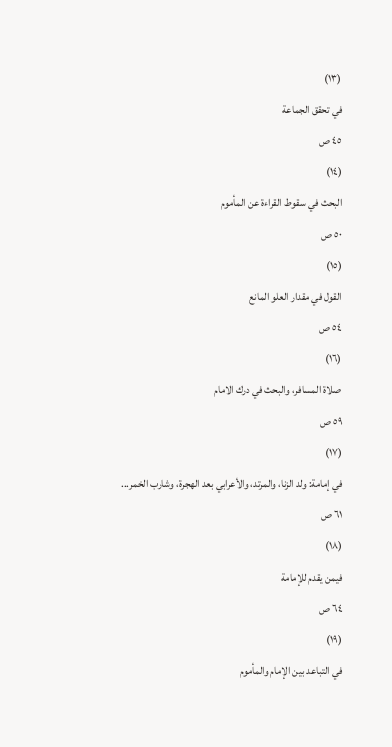(١٣)
في تحقق الجماعة
٤٥ ص
(١٤)
البحث في سقوط القراءة عن المأموم
٥٠ ص
(١٥)
القول في مقدار العلو المانع
٥٤ ص
(١٦)
صلاة المسافر، والبحث في درك الامام
٥٩ ص
(١٧)
في إمامة: ولد الزنا، والمرتد، والأعرابي بعد الهجرة، وشارب الخمر...
٦١ ص
(١٨)
فيمن يقدم للإمامة
٦٤ ص
(١٩)
في التباعد بين الإمام والمأموم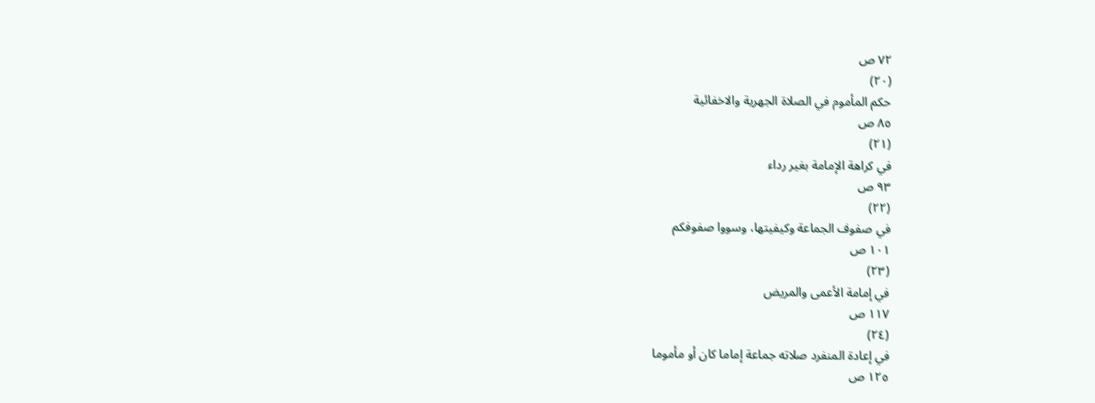٧٢ ص
(٢٠)
حكم المأموم في الصلاة الجهرية والاخفائية
٨٥ ص
(٢١)
في كراهة الإمامة بغير رداء
٩٣ ص
(٢٢)
في صفوف الجماعة وكيفيتها، وسووا صفوفكم
١٠١ ص
(٢٣)
في إمامة الأعمى والمريض
١١٧ ص
(٢٤)
في إعادة المنفرد صلاته جماعة إماما كان أو مأموما
١٢٥ ص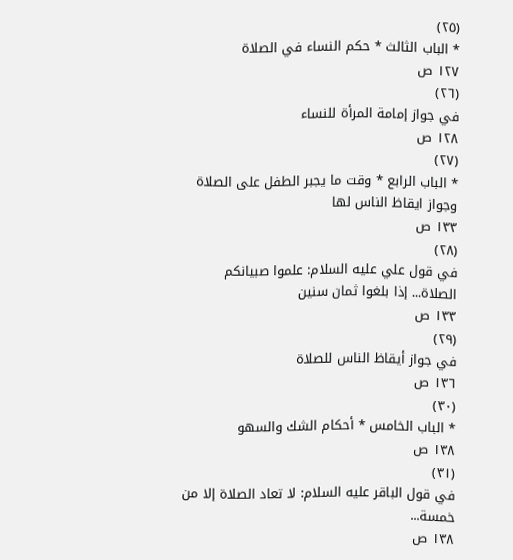(٢٥)
* الباب الثالث * حكم النساء في الصلاة
١٢٧ ص
(٢٦)
في جواز إمامة المرأة للنساء
١٢٨ ص
(٢٧)
* الباب الرابع * وقت ما يجبر الطفل على الصلاة وجواز ايقاظ الناس لها
١٣٣ ص
(٢٨)
في قول علي عليه السلام: علموا صبيانكم الصلاة... إذا بلغوا ثمان سنين
١٣٣ ص
(٢٩)
في جواز أيقاظ الناس للصلاة
١٣٦ ص
(٣٠)
* الباب الخامس * أحكام الشك والسهو
١٣٨ ص
(٣١)
في قول الباقر عليه السلام: لا تعاد الصلاة إلا من خمسة...
١٣٨ ص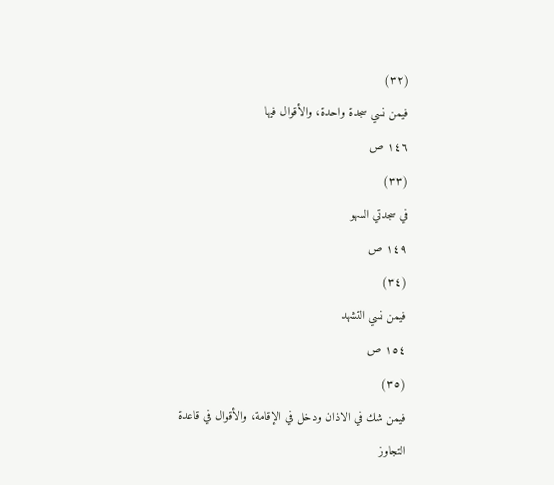(٣٢)
فيمن نسي سجدة واحدة، والأقوال فيها
١٤٦ ص
(٣٣)
في سجدتي السهو
١٤٩ ص
(٣٤)
فيمن نسي التشهد
١٥٤ ص
(٣٥)
فيمن شك في الاذان ودخل في الإقامة، والأقوال في قاعدة التجاوز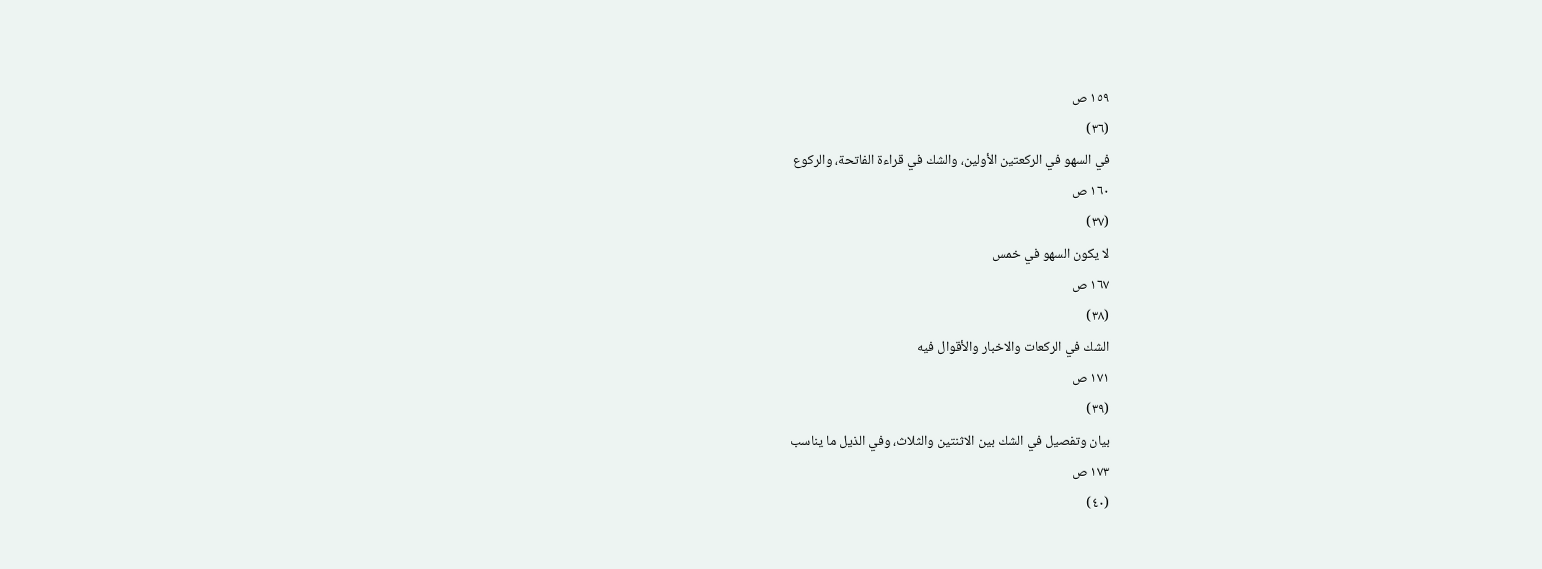١٥٩ ص
(٣٦)
في السهو في الركعتين الأولين، والشك في قراءة الفاتحة، والركوع
١٦٠ ص
(٣٧)
لا يكون السهو في خمس
١٦٧ ص
(٣٨)
الشك في الركعات والاخبار والأقوال فيه
١٧١ ص
(٣٩)
بيان وتفصيل في الشك بين الاثنتين والثلاث، وفي الذيل ما يناسب
١٧٣ ص
(٤٠)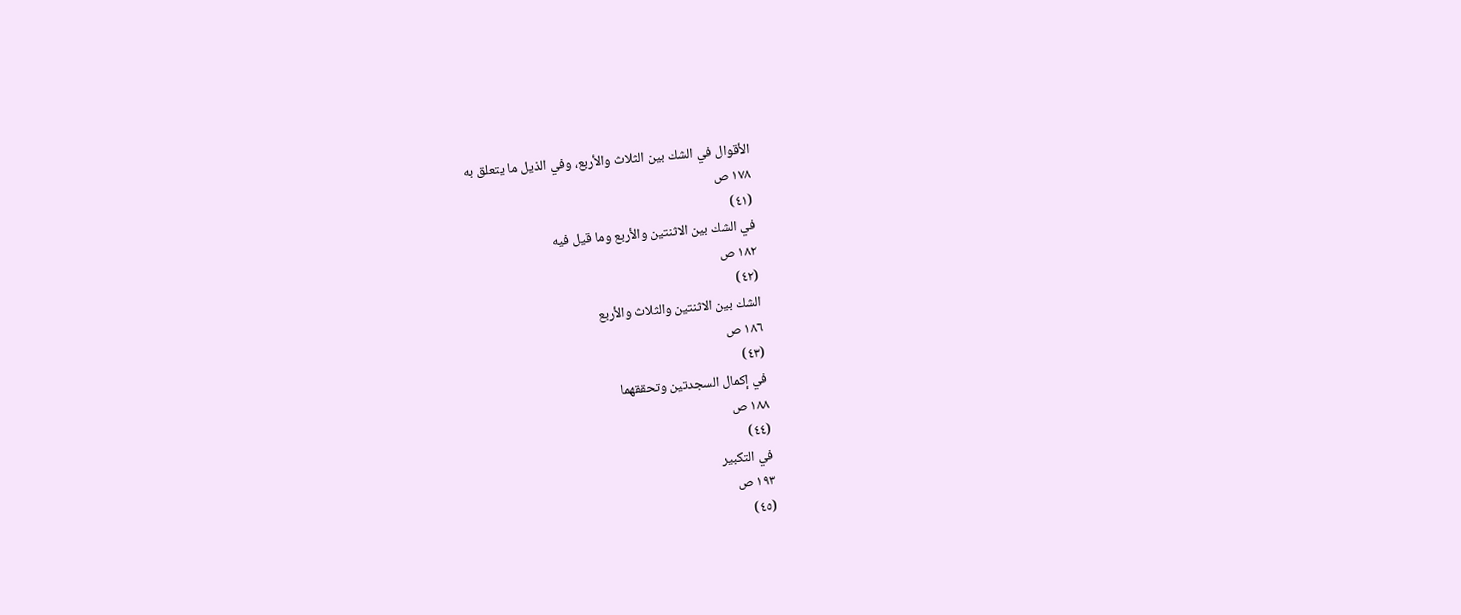الأقوال في الشك بين الثلاث والأربع، وفي الذيل ما يتعلق به
١٧٨ ص
(٤١)
في الشك بين الاثنتين والأربع وما قيل فيه
١٨٢ ص
(٤٢)
الشك بين الاثنتين والثلاث والأربع
١٨٦ ص
(٤٣)
في إكمال السجدتين وتحققهما
١٨٨ ص
(٤٤)
في التكبير
١٩٣ ص
(٤٥)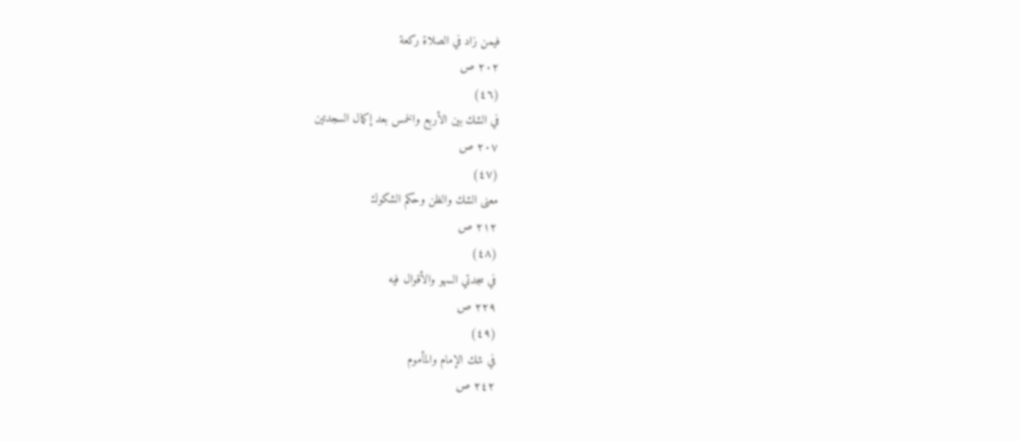فيمن زاد في الصلاة ركعة
٢٠٢ ص
(٤٦)
في الشك بين الأربع والخمس بعد إكمال السجدتين
٢٠٧ ص
(٤٧)
معنى الشك والظن وحكم الشكوك
٢١٢ ص
(٤٨)
في سجدتي السهو والأقوال فيه
٢٢٩ ص
(٤٩)
في شك الإمام والمأموم
٢٤٢ ص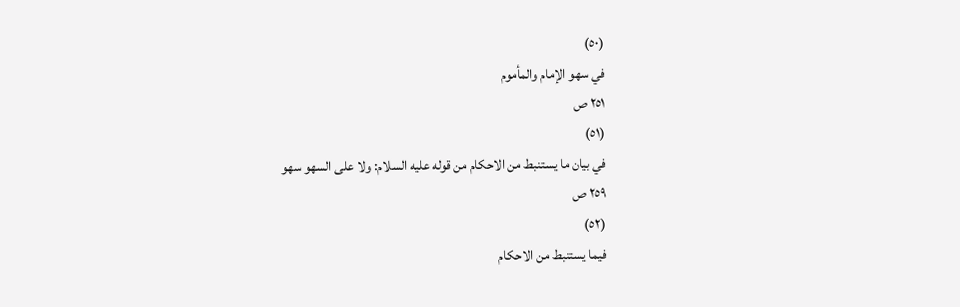(٥٠)
في سهو الإمام والمأموم
٢٥١ ص
(٥١)
في بيان ما يستنبط من الاحكام من قوله عليه السلام: ولا على السهو سهو
٢٥٩ ص
(٥٢)
فيما يستنبط من الاحكام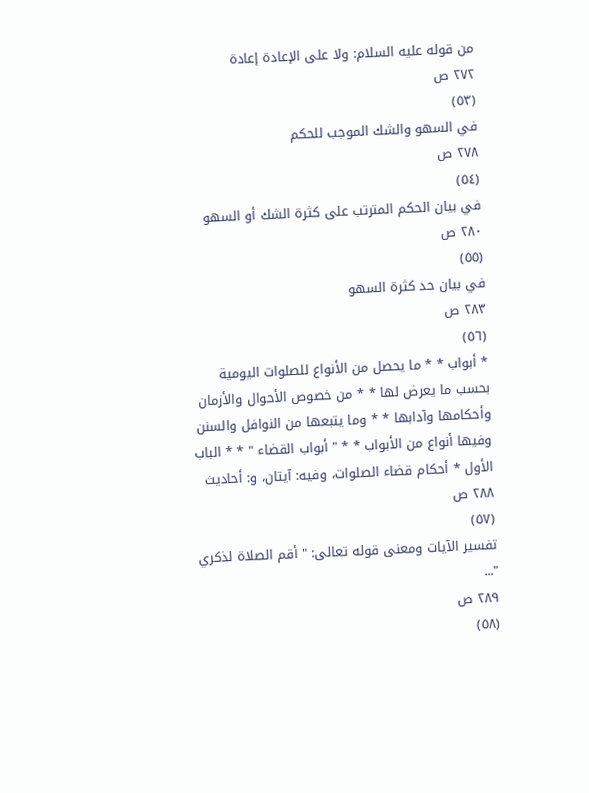من قوله عليه السلام: ولا على الإعادة إعادة
٢٧٢ ص
(٥٣)
في السهو والشك الموجب للحكم
٢٧٨ ص
(٥٤)
في بيان الحكم المترتب على كثرة الشك أو السهو
٢٨٠ ص
(٥٥)
في بيان حد كثرة السهو
٢٨٣ ص
(٥٦)
* أبواب * * ما يحصل من الأنواع للصلوات اليومية بحسب ما يعرض لها * * من خصوص الأحوال والأزمان وأحكامها وآدابها * * وما يتبعها من النوافل والسنن وفيها أنواع من الأبواب * * " أبواب القضاء " * * الباب الأول * أحكام قضاء الصلوات، وفيه: آيتان، و: أحاديث
٢٨٨ ص
(٥٧)
تفسير الآيات ومعنى قوله تعالى: " أقم الصلاة لذكري "...
٢٨٩ ص
(٥٨)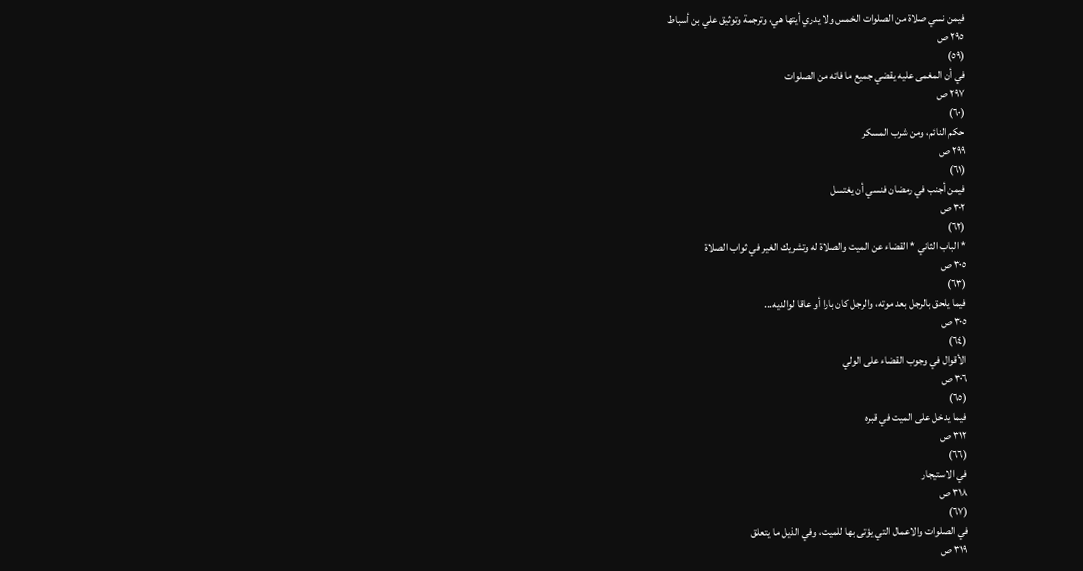فيمن نسي صلاة من الصلوات الخمس ولا يدري أيتها هي، وترجمة وتوثيق علي بن أسباط
٢٩٥ ص
(٥٩)
في أن المغمى عليه يقضي جميع ما فاته من الصلوات
٢٩٧ ص
(٦٠)
حكم النائم، ومن شرب المسكر
٢٩٩ ص
(٦١)
فيمن أجنب في رمضان فنسي أن يغتسل
٣٠٢ ص
(٦٢)
* الباب الثاني * القضاء عن الميت والصلاة له وتشريك الغير في ثواب الصلاة
٣٠٥ ص
(٦٣)
فيما يلحق بالرجل بعد موته، والرجل كان بارا أو عاقا لوالديه...
٣٠٥ ص
(٦٤)
الأقوال في وجوب القضاء على الولي
٣٠٦ ص
(٦٥)
فيما يدخل على الميت في قبره
٣١٢ ص
(٦٦)
في الاستيجار
٣١٨ ص
(٦٧)
في الصلوات والاعمال التي يؤتى بها للميت، وفي الذيل ما يتعلق
٣١٩ ص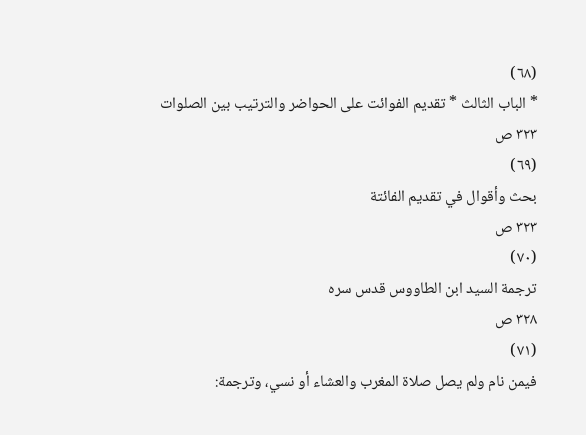(٦٨)
* الباب الثالث * تقديم الفوائت على الحواضر والترتيب بين الصلوات
٣٢٣ ص
(٦٩)
بحث وأقوال في تقديم الفائتة
٣٢٣ ص
(٧٠)
ترجمة السيد ابن الطاووس قدس سره
٣٢٨ ص
(٧١)
فيمن نام ولم يصل صلاة المغرب والعشاء أو نسي، وترجمة: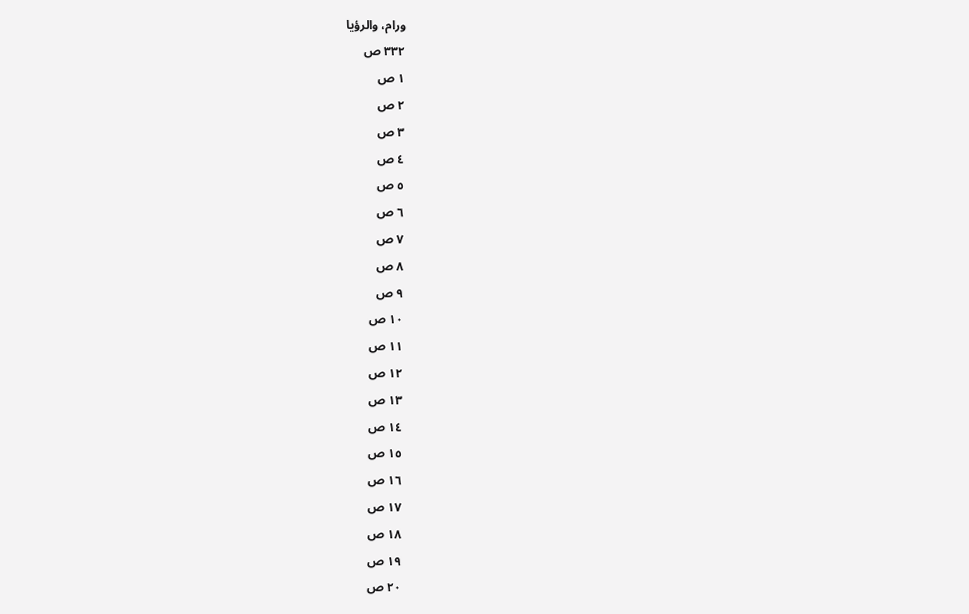ورام، والرؤيا
٣٣٢ ص
١ ص
٢ ص
٣ ص
٤ ص
٥ ص
٦ ص
٧ ص
٨ ص
٩ ص
١٠ ص
١١ ص
١٢ ص
١٣ ص
١٤ ص
١٥ ص
١٦ ص
١٧ ص
١٨ ص
١٩ ص
٢٠ ص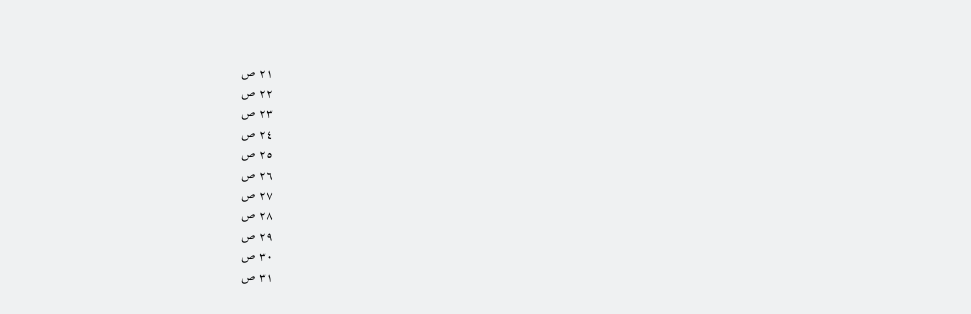٢١ ص
٢٢ ص
٢٣ ص
٢٤ ص
٢٥ ص
٢٦ ص
٢٧ ص
٢٨ ص
٢٩ ص
٣٠ ص
٣١ ص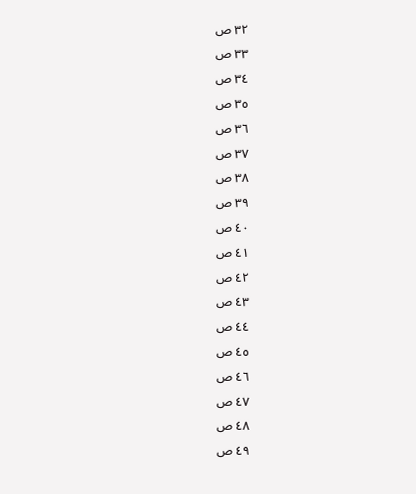٣٢ ص
٣٣ ص
٣٤ ص
٣٥ ص
٣٦ ص
٣٧ ص
٣٨ ص
٣٩ ص
٤٠ ص
٤١ ص
٤٢ ص
٤٣ ص
٤٤ ص
٤٥ ص
٤٦ ص
٤٧ ص
٤٨ ص
٤٩ ص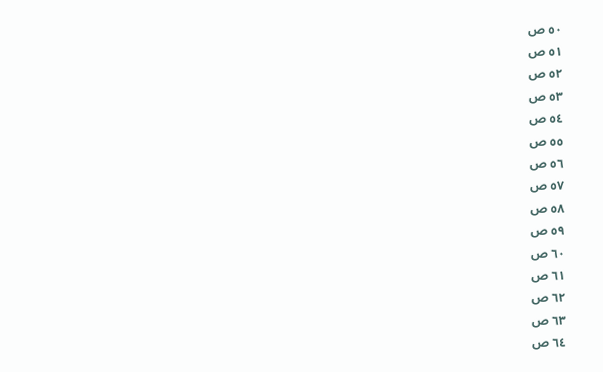٥٠ ص
٥١ ص
٥٢ ص
٥٣ ص
٥٤ ص
٥٥ ص
٥٦ ص
٥٧ ص
٥٨ ص
٥٩ ص
٦٠ ص
٦١ ص
٦٢ ص
٦٣ ص
٦٤ ص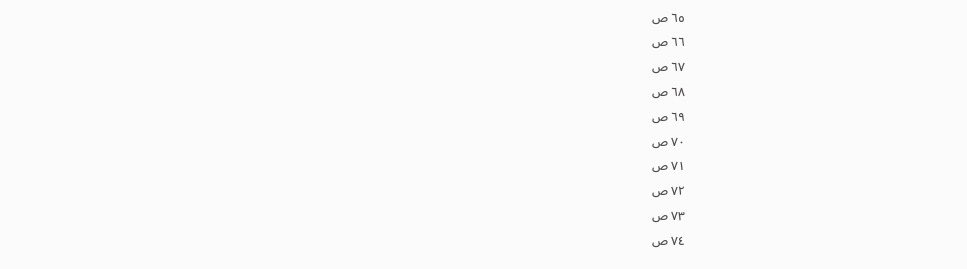٦٥ ص
٦٦ ص
٦٧ ص
٦٨ ص
٦٩ ص
٧٠ ص
٧١ ص
٧٢ ص
٧٣ ص
٧٤ ص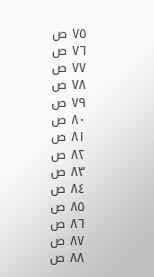٧٥ ص
٧٦ ص
٧٧ ص
٧٨ ص
٧٩ ص
٨٠ ص
٨١ ص
٨٢ ص
٨٣ ص
٨٤ ص
٨٥ ص
٨٦ ص
٨٧ ص
٨٨ ص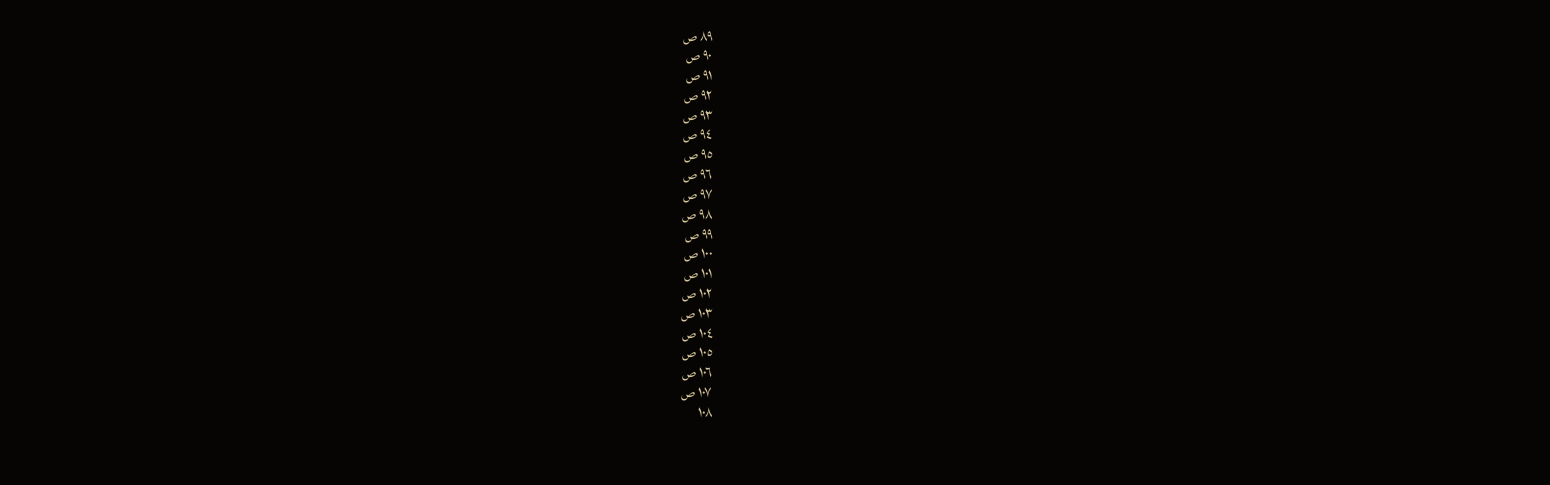٨٩ ص
٩٠ ص
٩١ ص
٩٢ ص
٩٣ ص
٩٤ ص
٩٥ ص
٩٦ ص
٩٧ ص
٩٨ ص
٩٩ ص
١٠٠ ص
١٠١ ص
١٠٢ ص
١٠٣ ص
١٠٤ ص
١٠٥ ص
١٠٦ ص
١٠٧ ص
١٠٨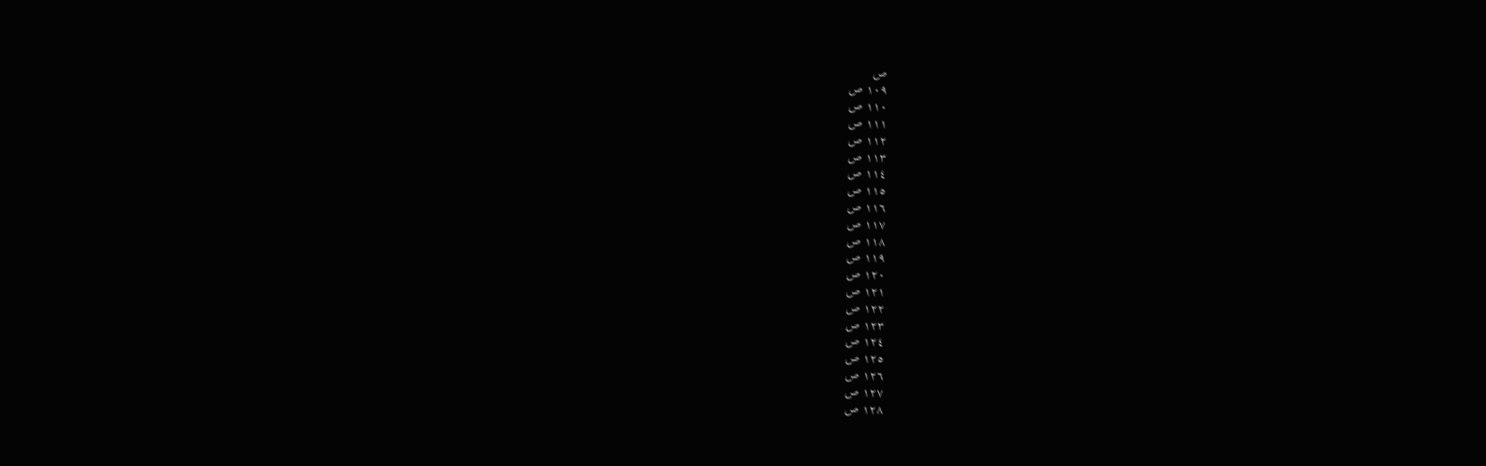ص
١٠٩ ص
١١٠ ص
١١١ ص
١١٢ ص
١١٣ ص
١١٤ ص
١١٥ ص
١١٦ ص
١١٧ ص
١١٨ ص
١١٩ ص
١٢٠ ص
١٢١ ص
١٢٢ ص
١٢٣ ص
١٢٤ ص
١٢٥ ص
١٢٦ ص
١٢٧ ص
١٢٨ ص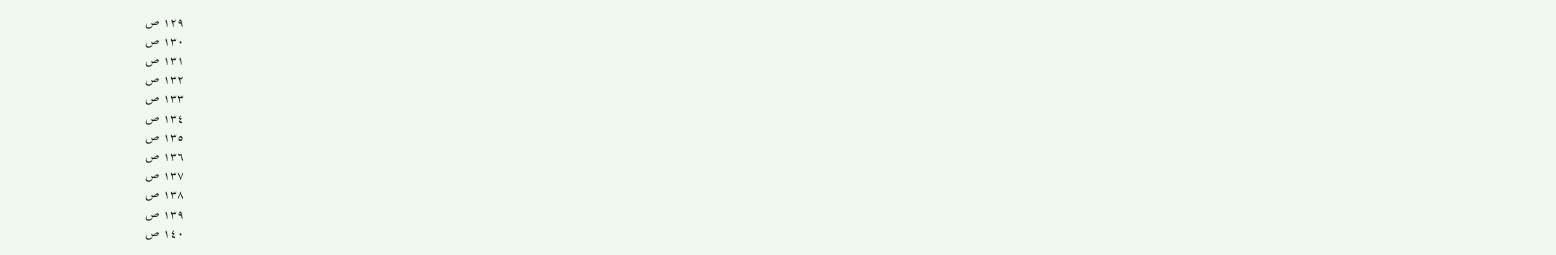١٢٩ ص
١٣٠ ص
١٣١ ص
١٣٢ ص
١٣٣ ص
١٣٤ ص
١٣٥ ص
١٣٦ ص
١٣٧ ص
١٣٨ ص
١٣٩ ص
١٤٠ ص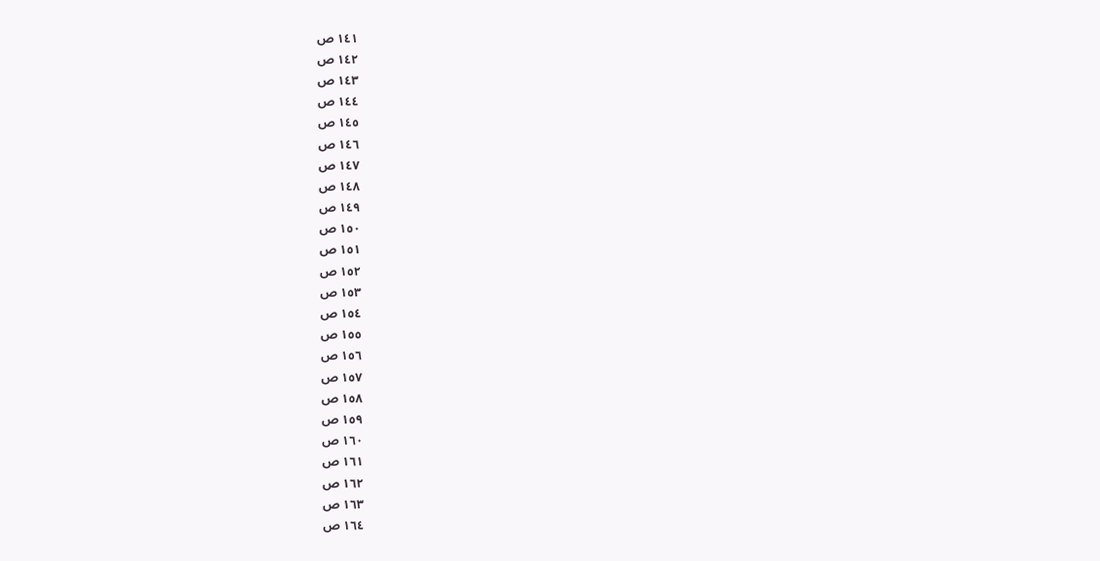١٤١ ص
١٤٢ ص
١٤٣ ص
١٤٤ ص
١٤٥ ص
١٤٦ ص
١٤٧ ص
١٤٨ ص
١٤٩ ص
١٥٠ ص
١٥١ ص
١٥٢ ص
١٥٣ ص
١٥٤ ص
١٥٥ ص
١٥٦ ص
١٥٧ ص
١٥٨ ص
١٥٩ ص
١٦٠ ص
١٦١ ص
١٦٢ ص
١٦٣ ص
١٦٤ ص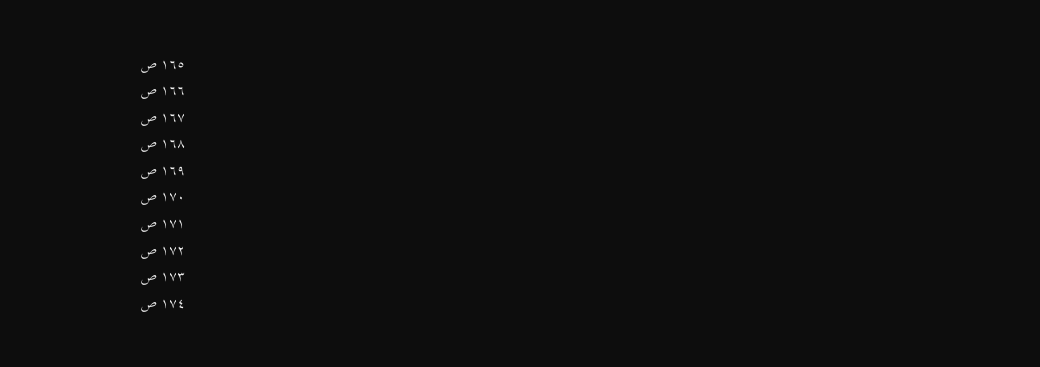١٦٥ ص
١٦٦ ص
١٦٧ ص
١٦٨ ص
١٦٩ ص
١٧٠ ص
١٧١ ص
١٧٢ ص
١٧٣ ص
١٧٤ ص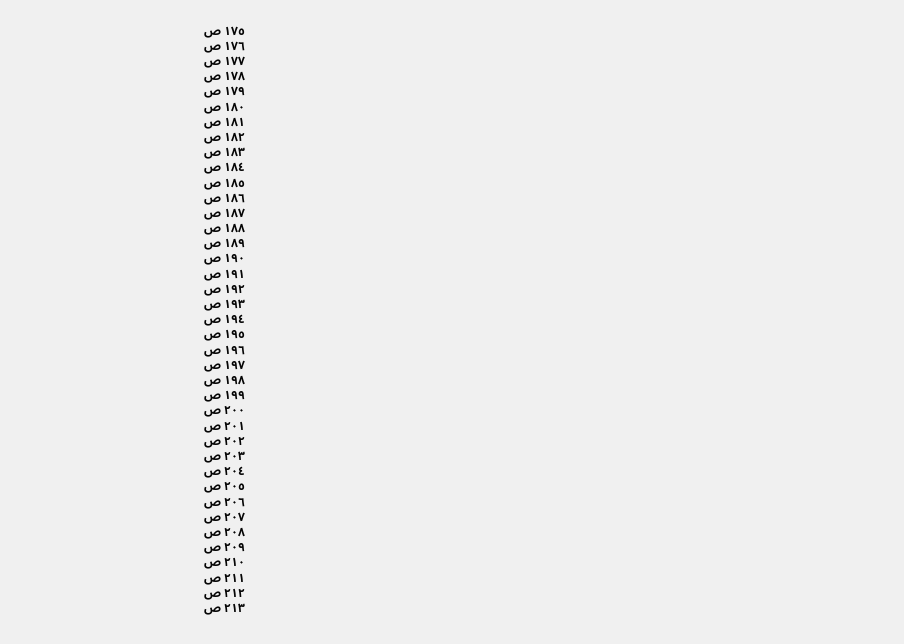١٧٥ ص
١٧٦ ص
١٧٧ ص
١٧٨ ص
١٧٩ ص
١٨٠ ص
١٨١ ص
١٨٢ ص
١٨٣ ص
١٨٤ ص
١٨٥ ص
١٨٦ ص
١٨٧ ص
١٨٨ ص
١٨٩ ص
١٩٠ ص
١٩١ ص
١٩٢ ص
١٩٣ ص
١٩٤ ص
١٩٥ ص
١٩٦ ص
١٩٧ ص
١٩٨ ص
١٩٩ ص
٢٠٠ ص
٢٠١ ص
٢٠٢ ص
٢٠٣ ص
٢٠٤ ص
٢٠٥ ص
٢٠٦ ص
٢٠٧ ص
٢٠٨ ص
٢٠٩ ص
٢١٠ ص
٢١١ ص
٢١٢ ص
٢١٣ ص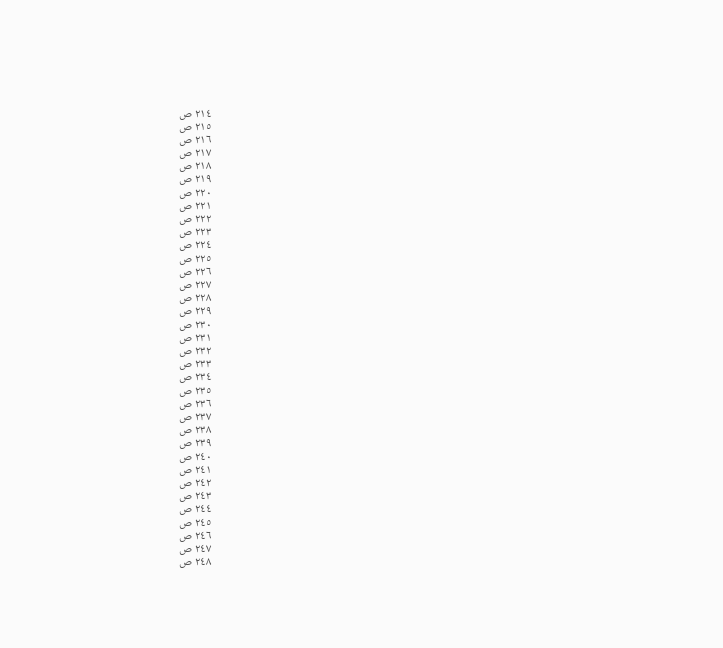٢١٤ ص
٢١٥ ص
٢١٦ ص
٢١٧ ص
٢١٨ ص
٢١٩ ص
٢٢٠ ص
٢٢١ ص
٢٢٢ ص
٢٢٣ ص
٢٢٤ ص
٢٢٥ ص
٢٢٦ ص
٢٢٧ ص
٢٢٨ ص
٢٢٩ ص
٢٣٠ ص
٢٣١ ص
٢٣٢ ص
٢٣٣ ص
٢٣٤ ص
٢٣٥ ص
٢٣٦ ص
٢٣٧ ص
٢٣٨ ص
٢٣٩ ص
٢٤٠ ص
٢٤١ ص
٢٤٢ ص
٢٤٣ ص
٢٤٤ ص
٢٤٥ ص
٢٤٦ ص
٢٤٧ ص
٢٤٨ ص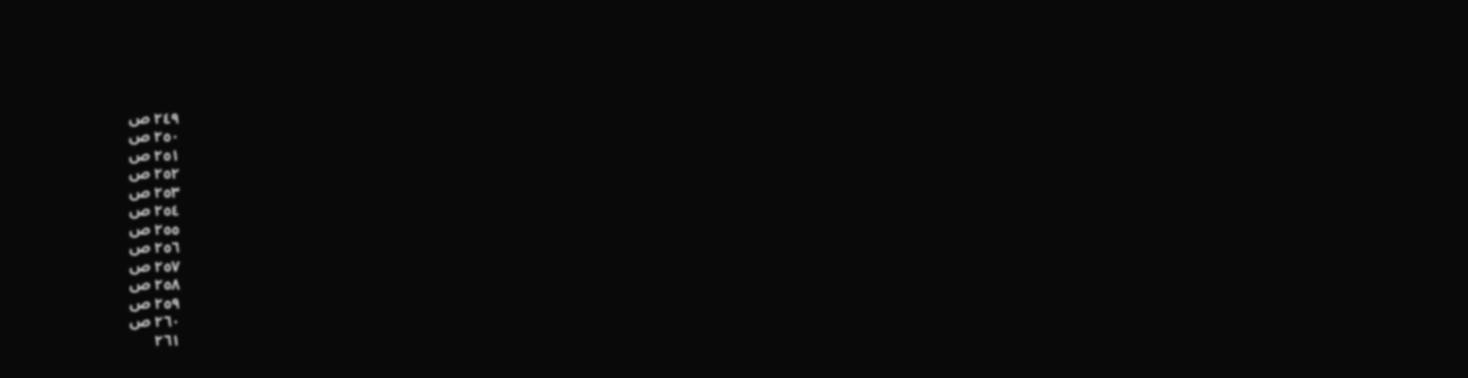٢٤٩ ص
٢٥٠ ص
٢٥١ ص
٢٥٢ ص
٢٥٣ ص
٢٥٤ ص
٢٥٥ ص
٢٥٦ ص
٢٥٧ ص
٢٥٨ ص
٢٥٩ ص
٢٦٠ ص
٢٦١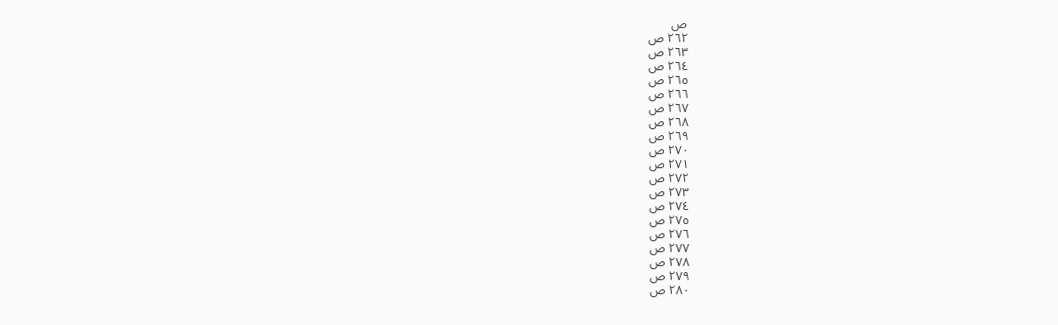ص
٢٦٢ ص
٢٦٣ ص
٢٦٤ ص
٢٦٥ ص
٢٦٦ ص
٢٦٧ ص
٢٦٨ ص
٢٦٩ ص
٢٧٠ ص
٢٧١ ص
٢٧٢ ص
٢٧٣ ص
٢٧٤ ص
٢٧٥ ص
٢٧٦ ص
٢٧٧ ص
٢٧٨ ص
٢٧٩ ص
٢٨٠ ص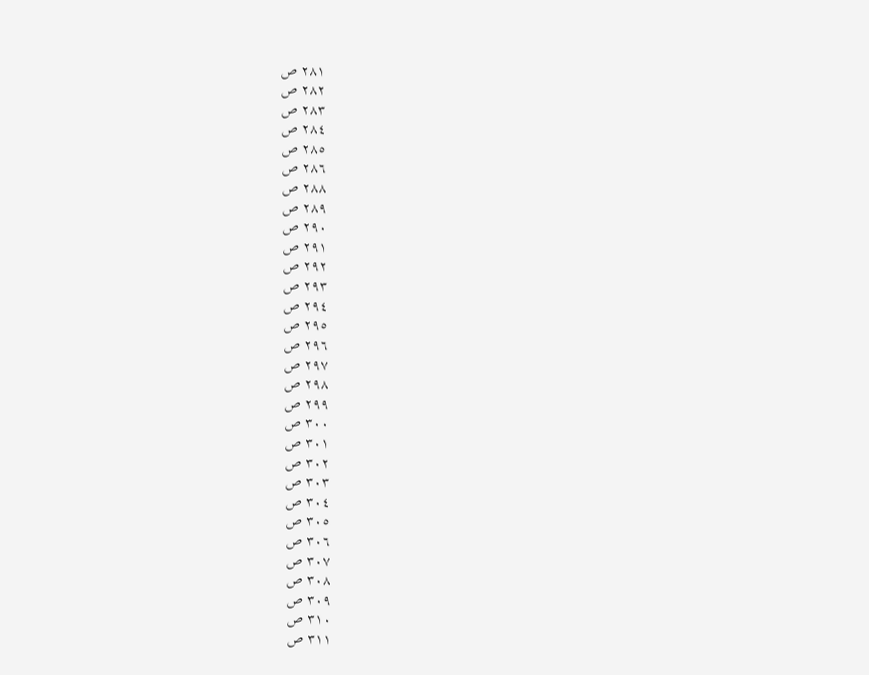٢٨١ ص
٢٨٢ ص
٢٨٣ ص
٢٨٤ ص
٢٨٥ ص
٢٨٦ ص
٢٨٨ ص
٢٨٩ ص
٢٩٠ ص
٢٩١ ص
٢٩٢ ص
٢٩٣ ص
٢٩٤ ص
٢٩٥ ص
٢٩٦ ص
٢٩٧ ص
٢٩٨ ص
٢٩٩ ص
٣٠٠ ص
٣٠١ ص
٣٠٢ ص
٣٠٣ ص
٣٠٤ ص
٣٠٥ ص
٣٠٦ ص
٣٠٧ ص
٣٠٨ ص
٣٠٩ ص
٣١٠ ص
٣١١ ص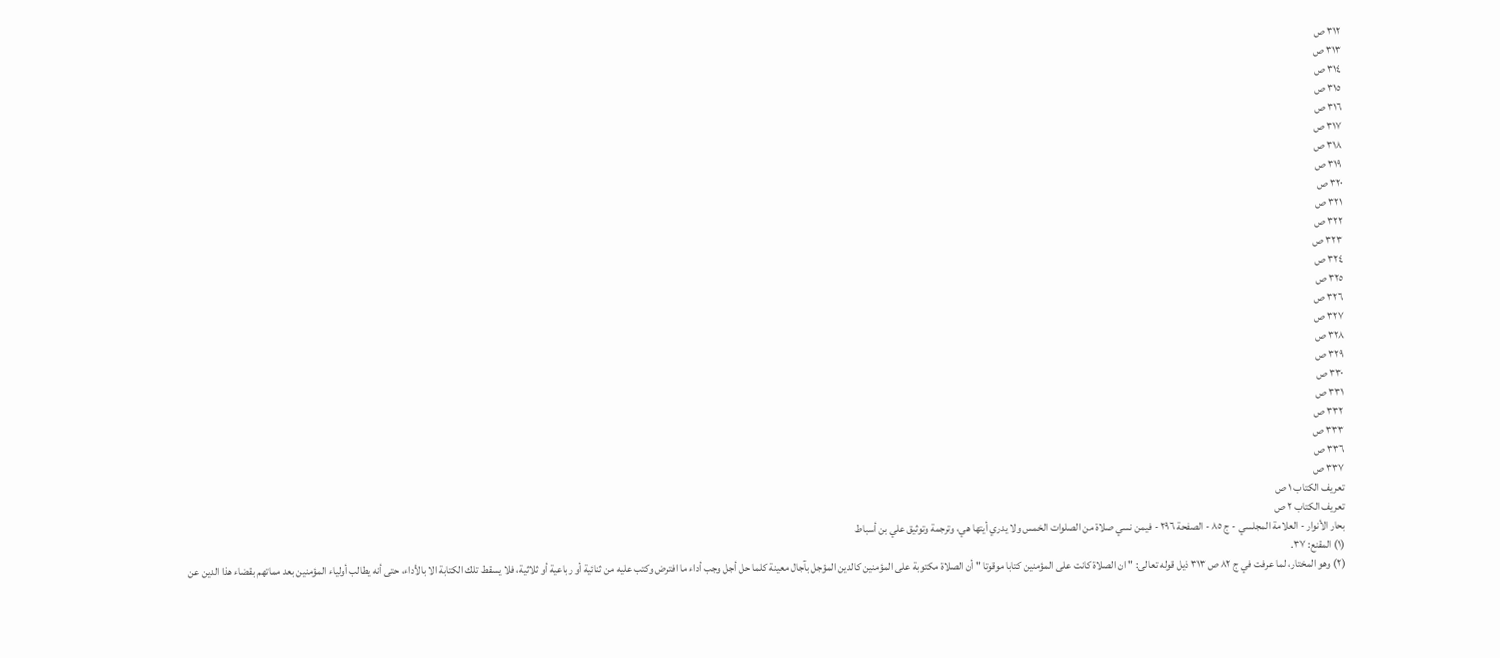٣١٢ ص
٣١٣ ص
٣١٤ ص
٣١٥ ص
٣١٦ ص
٣١٧ ص
٣١٨ ص
٣١٩ ص
٣٢٠ ص
٣٢١ ص
٣٢٢ ص
٣٢٣ ص
٣٢٤ ص
٣٢٥ ص
٣٢٦ ص
٣٢٧ ص
٣٢٨ ص
٣٢٩ ص
٣٣٠ ص
٣٣١ ص
٣٣٢ ص
٣٣٣ ص
٣٣٦ ص
٣٣٧ ص
تعريف الكتاب ١ ص
تعريف الكتاب ٢ ص
بحار الأنوار - العلامة المجلسي - ج ٨٥ - الصفحة ٢٩٦ - فيمن نسي صلاة من الصلوات الخمس ولا يدري أيتها هي، وترجمة وتوثيق علي بن أسباط
(١) المقنع: ٣٧.
(٢) وهو المختار، لما عرفت في ج ٨٢ ص ٣١٣ ذيل قوله تعالى: " ان الصلاة كانت على المؤمنين كتابا موقوتا " أن الصلاة مكتوبة على المؤمنين كالدين المؤجل بآجال معينة كلما حل أجل وجب أداء ما افترض وكتب عليه من ثنائية أو رباعية أو ثلاثية، فلا يسقط تلك الكتابة الا بالأداء، حتى أنه يطالب أولياء المؤمنين بعد مماتهم بقضاء هذا الدين عن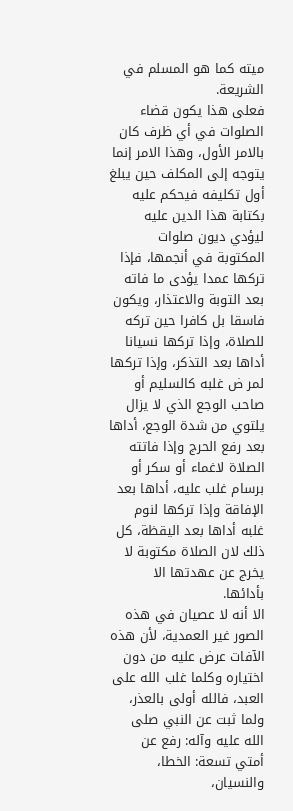ميته كما هو المسلم في الشريعة.
فعلى هذا يكون قضاء الصلوات في أي ظرف كان بالامر الأول، وهذا الامر إنما يتوجه إلى المكلف حين يبلغ أول تكليفه فيحكم عليه بكتابة هذا الدين عليه ليؤدي ديون صلوات المكتوبة في أنجمها، فإذا تركها عمدا يؤدى ما فاته بعد التوبة والاعتذار، ويكون فاسقا بل كافرا حين تركه للصلاة، وإذا تركها نسيانا أداها بعد التذكر، وإذا تركها لمر ض غلبه كالسليم أو صاحب الوجع الذي لا يزال يلتوي من شدة الوجع، أداها بعد رفع الحرج وإذا فاتته الصلاة لاغماء أو سكر أو برسام غلب عليه، أداها بعد الإفاقة وإذا تركها لنوم غلبه أداها بعد اليقظة، كل ذلك لان الصلاة مكتوبة لا يخرج عن عهدتها الا بأدائها.
الا أنه لا عصيان في هذه الصور غير العمدية، لأن هذه الآفات عرض عليه من دون اختياره وكلما غلب الله على العبد، فالله أولى بالعذر، ولما ثبت عن النبي صلى الله عليه وآله: رفع عن أمتي تسعة: الخطا، والنسيان،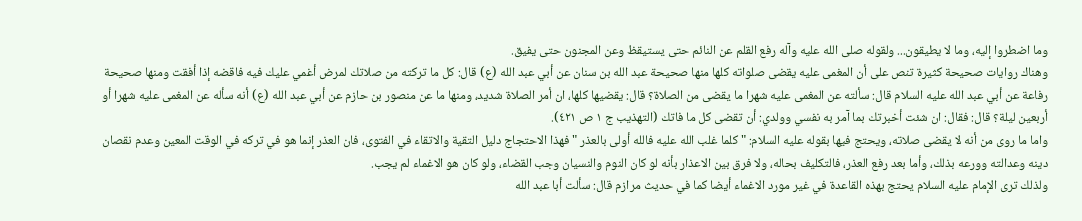وما اضطروا إليه، وما لا يطيقون... ولقوله صلى الله عليه وآله رفع القلم عن النائم حتى يستيقظ وعن المجنون حتى يفيق.
وهناك روايات صحيحة كثيرة تنص على أن المغمى عليه يقضى صلواته كلها منها صحيحة عبد الله بن سنان عن أبي عبد الله (ع) قال: كل ما تركته من صلاتك لمرض أغمي عليك فيه فاقضه إذا أفقت ومنها صحيحة رفاعة عن أبي عبد الله عليه السلام قال: سألته عن المغمى عليه شهرا ما يقضى من الصلاة؟ قال: يقضيها كلها، ان أمر الصلاة شديد، ومنها ما عن منصور بن حازم عن أبي عبد الله (ع) أنه سأله عن المغمى عليه شهرا أو أربعين ليلة؟ قال: فقال: ان شئت أخبرتك بما آمر به نفسي وولدي: أن تقضى كل ما فاتك (التهذيب ج ١ ص ٤٢١).
واما ما روى من أنه لا يقضى صلاته، ويحتج فيها بقوله عليه السلام: " كلما غلب الله عليه فالله أولى بالعذر " فهذا الاحتجاج دليل التقية والاتقاء في الفتوى، فان العذر إنما هو في تركه في الوقت المعين وعدم نقصان دينه وعدالته وورعه بذلك، وأما بعد رفع العذر، فالتكليف بحاله، ولا فرق بين الاعذار بأنه لو كان النوم والنسيان وجب القضاء، ولو كان هو الاغماء لم يجب.
ولذلك ترى الإمام عليه السلام يحتج بهذه القاعدة في غير مورد الاغماء أيضا كما في حديث مرازم قال: سألت أبا عبد الله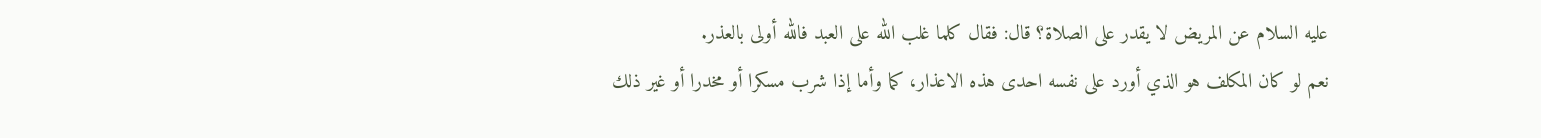عليه السلام عن المريض لا يقدر على الصلاة؟ قال: فقال كلما غلب الله على العبد فالله أولى بالعذر.
نعم لو كان المكلف هو الذي أورد على نفسه احدى هذه الاعذار، كما وأما إذا شرب مسكرا أو مخدرا أو غير ذلك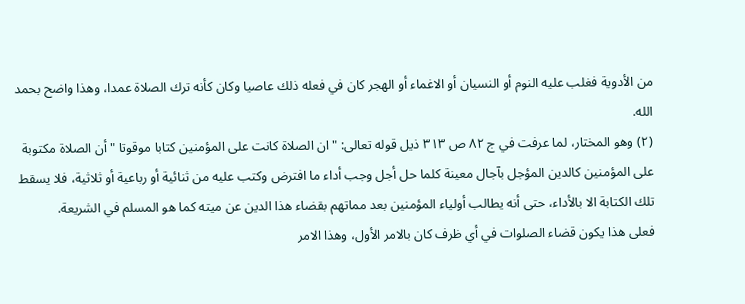من الأدوية فغلب عليه النوم أو النسيان أو الاغماء أو الهجر كان في فعله ذلك عاصيا وكان كأنه ترك الصلاة عمدا، وهذا واضح بحمد الله.
(٢) وهو المختار، لما عرفت في ج ٨٢ ص ٣١٣ ذيل قوله تعالى: " ان الصلاة كانت على المؤمنين كتابا موقوتا " أن الصلاة مكتوبة على المؤمنين كالدين المؤجل بآجال معينة كلما حل أجل وجب أداء ما افترض وكتب عليه من ثنائية أو رباعية أو ثلاثية، فلا يسقط تلك الكتابة الا بالأداء، حتى أنه يطالب أولياء المؤمنين بعد مماتهم بقضاء هذا الدين عن ميته كما هو المسلم في الشريعة.
فعلى هذا يكون قضاء الصلوات في أي ظرف كان بالامر الأول، وهذا الامر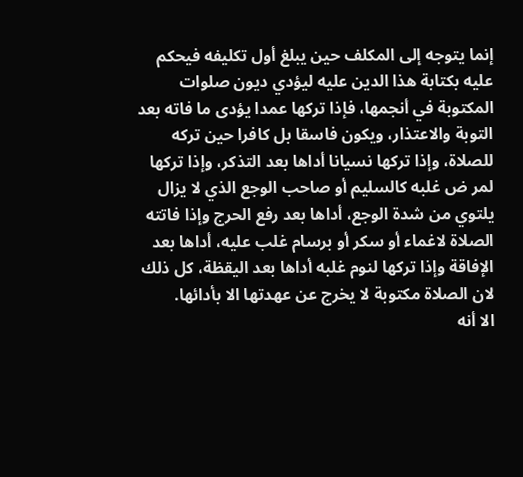إنما يتوجه إلى المكلف حين يبلغ أول تكليفه فيحكم عليه بكتابة هذا الدين عليه ليؤدي ديون صلوات المكتوبة في أنجمها، فإذا تركها عمدا يؤدى ما فاته بعد التوبة والاعتذار، ويكون فاسقا بل كافرا حين تركه للصلاة، وإذا تركها نسيانا أداها بعد التذكر، وإذا تركها لمر ض غلبه كالسليم أو صاحب الوجع الذي لا يزال يلتوي من شدة الوجع، أداها بعد رفع الحرج وإذا فاتته الصلاة لاغماء أو سكر أو برسام غلب عليه، أداها بعد الإفاقة وإذا تركها لنوم غلبه أداها بعد اليقظة، كل ذلك لان الصلاة مكتوبة لا يخرج عن عهدتها الا بأدائها.
الا أنه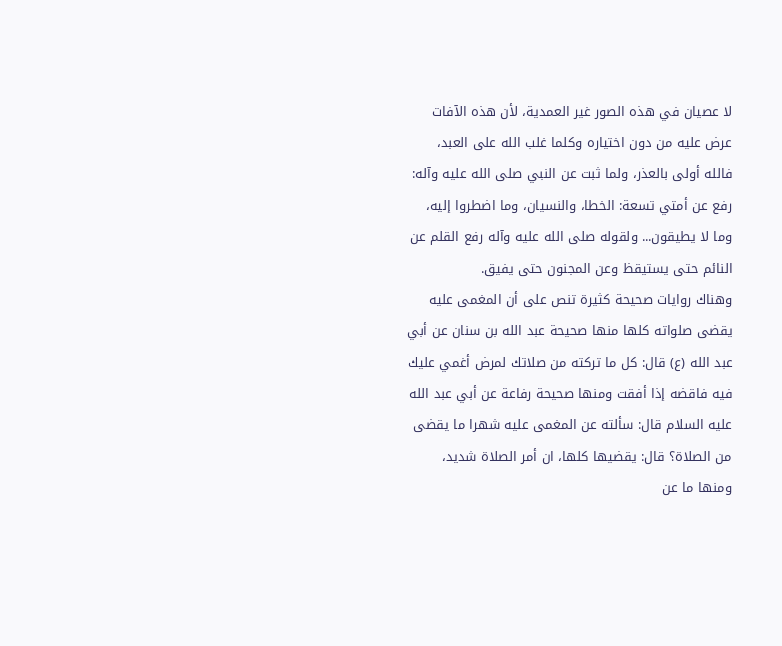لا عصيان في هذه الصور غير العمدية، لأن هذه الآفات عرض عليه من دون اختياره وكلما غلب الله على العبد، فالله أولى بالعذر، ولما ثبت عن النبي صلى الله عليه وآله: رفع عن أمتي تسعة: الخطا، والنسيان، وما اضطروا إليه، وما لا يطيقون... ولقوله صلى الله عليه وآله رفع القلم عن النائم حتى يستيقظ وعن المجنون حتى يفيق.
وهناك روايات صحيحة كثيرة تنص على أن المغمى عليه يقضى صلواته كلها منها صحيحة عبد الله بن سنان عن أبي عبد الله (ع) قال: كل ما تركته من صلاتك لمرض أغمي عليك فيه فاقضه إذا أفقت ومنها صحيحة رفاعة عن أبي عبد الله عليه السلام قال: سألته عن المغمى عليه شهرا ما يقضى من الصلاة؟ قال: يقضيها كلها، ان أمر الصلاة شديد، ومنها ما عن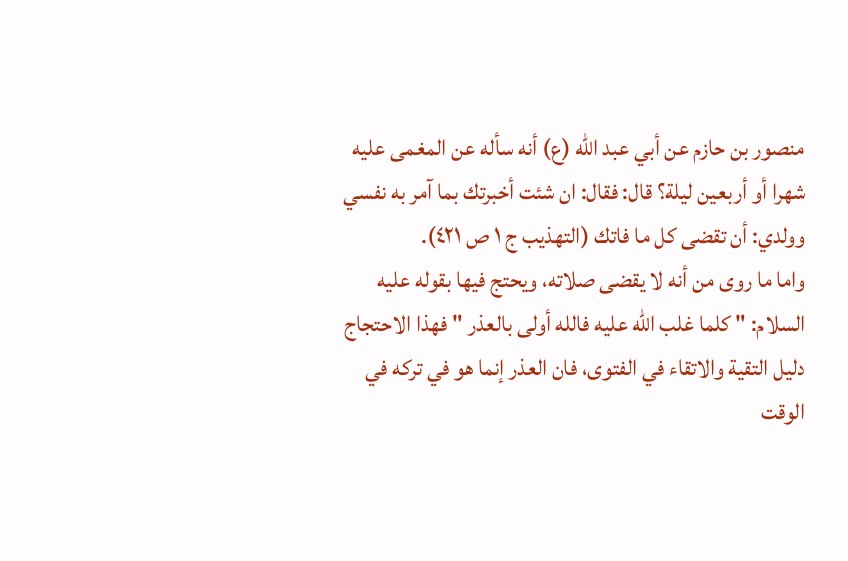منصور بن حازم عن أبي عبد الله (ع) أنه سأله عن المغمى عليه شهرا أو أربعين ليلة؟ قال: فقال: ان شئت أخبرتك بما آمر به نفسي وولدي: أن تقضى كل ما فاتك (التهذيب ج ١ ص ٤٢١).
واما ما روى من أنه لا يقضى صلاته، ويحتج فيها بقوله عليه السلام: " كلما غلب الله عليه فالله أولى بالعذر " فهذا الاحتجاج دليل التقية والاتقاء في الفتوى، فان العذر إنما هو في تركه في الوقت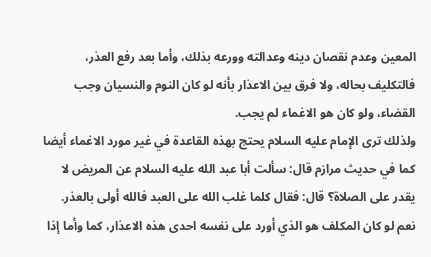المعين وعدم نقصان دينه وعدالته وورعه بذلك، وأما بعد رفع العذر، فالتكليف بحاله، ولا فرق بين الاعذار بأنه لو كان النوم والنسيان وجب القضاء، ولو كان هو الاغماء لم يجب.
ولذلك ترى الإمام عليه السلام يحتج بهذه القاعدة في غير مورد الاغماء أيضا كما في حديث مرازم قال: سألت أبا عبد الله عليه السلام عن المريض لا يقدر على الصلاة؟ قال: فقال كلما غلب الله على العبد فالله أولى بالعذر.
نعم لو كان المكلف هو الذي أورد على نفسه احدى هذه الاعذار، كما وأما إذا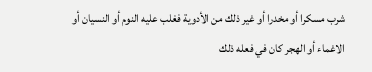شرب مسكرا أو مخدرا أو غير ذلك من الأدوية فغلب عليه النوم أو النسيان أو الاغماء أو الهجر كان في فعله ذلك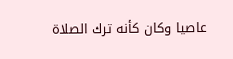عاصيا وكان كأنه ترك الصلاة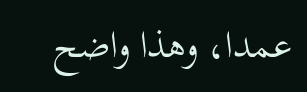عمدا، وهذا واضح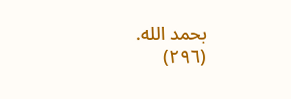بحمد الله.
(٢٩٦)